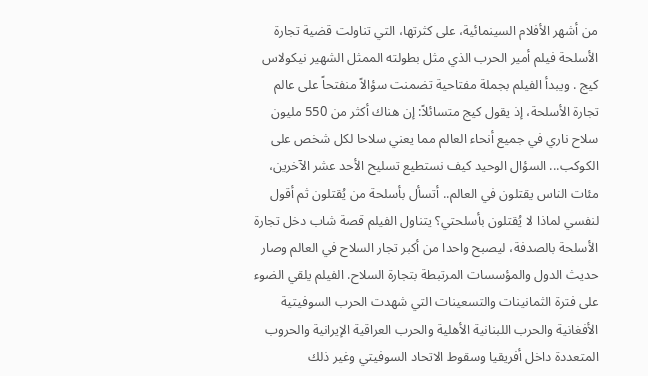من أشهر الأفلام السينمائية، على كثرتها، التي تناولت قضية تجارة الأسلحة فيلم أمير الحرب الذي مثل بطولته الممثل الشهير نيكولاس كيج . ويبدأ الفيلم بجملة مفتاحية تضمنت سؤالاً منفتحاً على عالم تجارة الأسلحة، إذ يقول كيج متسائلاً: إن هناك أكثر من 550 مليون سلاح ناري في جميع أنحاء العالم مما يعني سلاحا لكل شخص على الكوكب... السؤال الوحيد كيف نستطيع تسليح الأحد عشر الآخرين، مئات الناس يقتلون في العالم.. أتسأل بأسلحة من يُقتلون ثم أقول لنفسي لماذا لا يُقتلون بأسلحتي؟ يتناول الفيلم قصة شاب دخل تجارة الأسلحة بالصدفة، ليصبح واحدا من أكبر تجار السلاح في العالم وصار حديث الدول والمؤسسات المرتبطة بتجارة السلاح. الفيلم يلقي الضوء على فترة الثمانينات والتسعينات التي شهدت الحرب السوفيتية الأفغانية والحرب اللبنانية الأهلية والحرب العراقية الإيرانية والحروب المتعددة داخل أفريقيا وسقوط الاتحاد السوفيتي وغير ذلك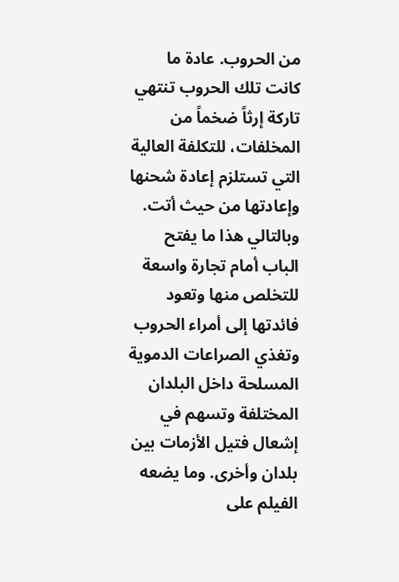من الحروب. عادة ما كانت تلك الحروب تنتهي تاركة إرثاً ضخماً من المخلفات، للتكلفة العالية التي تستلزم إعادة شحنها وإعادتها من حيث أتت. وبالتالي هذا ما يفتح الباب أمام تجارة واسعة للتخلص منها وتعود فائدتها إلى أمراء الحروب وتغذي الصراعات الدموية المسلحة داخل البلدان المختلفة وتسهم في إشعال فتيل الأزمات بين بلدان وأخرى. وما يضعه الفيلم على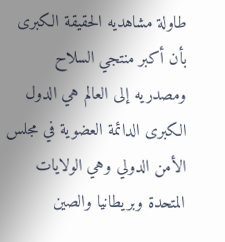طاولة مشاهديه الحقيقة الكبرى بأن أكبر منتجي السلاح ومصدريه إلى العالم هي الدول الكبرى الدائمة العضوية في مجلس الأمن الدولي وهي الولايات المتحدة وبريطانيا والصين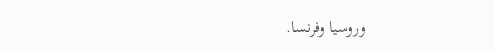وروسيا وفرنسا.